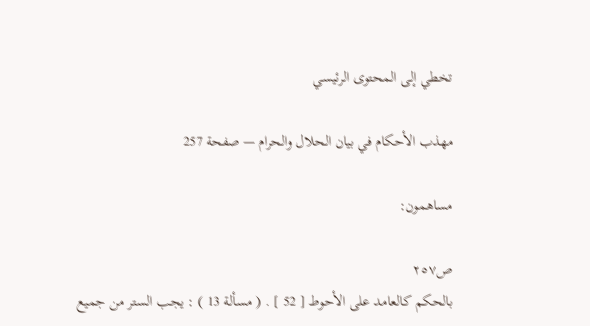تخطي إلى المحتوى الرئيسي

مهذب الأحكام في بيان الحلال والحرام — صفحة 257

مساهمون:

ص٢٥٧
بالحكم كالعامد على الأحوط [ 52 ] . ( مسألة 13 ) : يجب الستر من جميع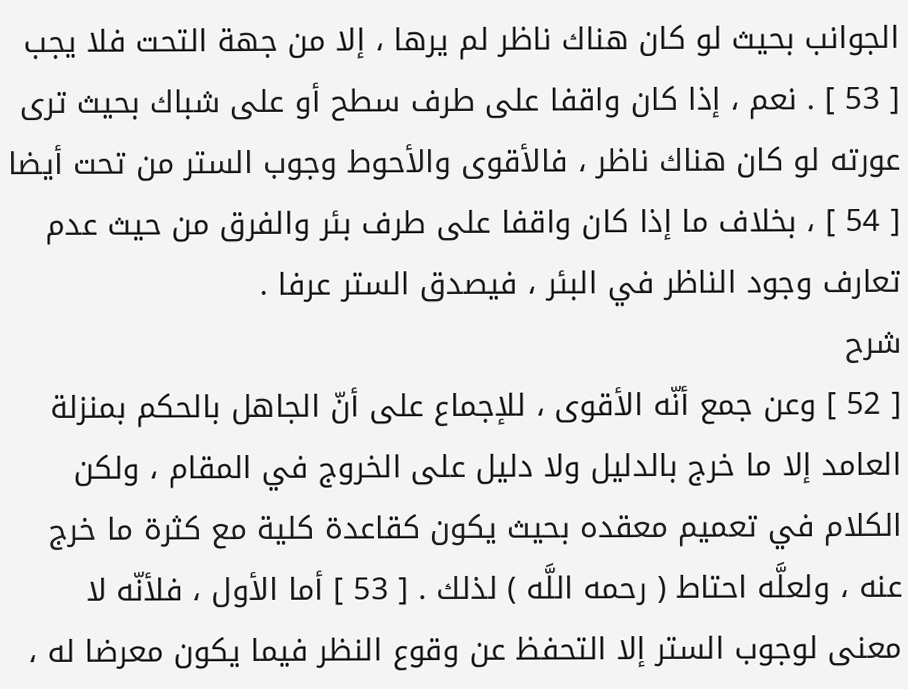الجوانب بحيث لو كان هناك ناظر لم يرها ، إلا من جهة التحت فلا يجب [ 53 ] . نعم ، إذا كان واقفا على طرف سطح أو على شباك بحيث ترى عورته لو كان هناك ناظر ، فالأقوى والأحوط وجوب الستر من تحت أيضا [ 54 ] ، بخلاف ما إذا كان واقفا على طرف بئر والفرق من حيث عدم تعارف وجود الناظر في البئر ، فيصدق الستر عرفا .
شرح
[ 52 ] وعن جمع أنّه الأقوى ، للإجماع على أنّ الجاهل بالحكم بمنزلة العامد إلا ما خرج بالدليل ولا دليل على الخروج في المقام ، ولكن الكلام في تعميم معقده بحيث يكون كقاعدة كلية مع كثرة ما خرج عنه ، ولعلَّه احتاط ( رحمه اللَّه ) لذلك . [ 53 ] أما الأول ، فلأنّه لا معنى لوجوب الستر إلا التحفظ عن وقوع النظر فيما يكون معرضا له ،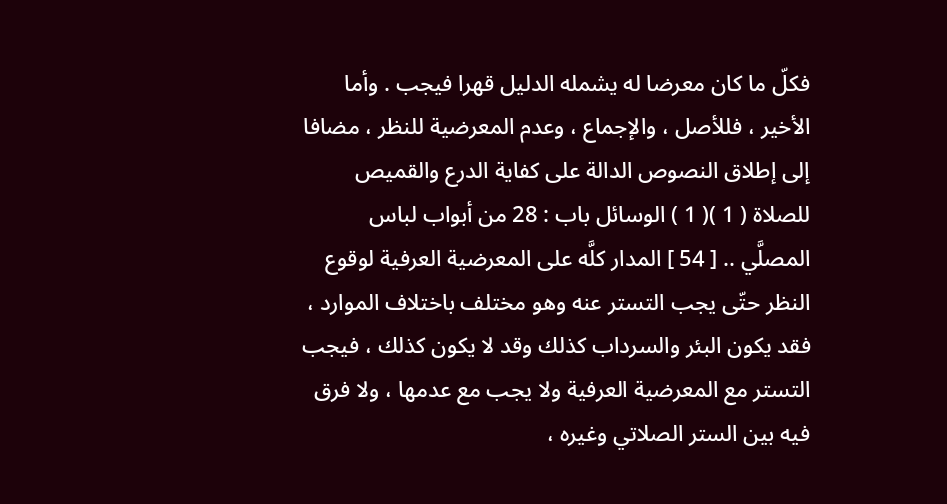فكلّ ما كان معرضا له يشمله الدليل قهرا فيجب . وأما الأخير ، فللأصل ، والإجماع ، وعدم المعرضية للنظر ، مضافا إلى إطلاق النصوص الدالة على كفاية الدرع والقميص للصلاة ( 1 )( 1 ) الوسائل باب : 28 من أبواب لباس المصلَّي .. [ 54 ] المدار كلَّه على المعرضية العرفية لوقوع النظر حتّى يجب التستر عنه وهو مختلف باختلاف الموارد ، فقد يكون البئر والسرداب كذلك وقد لا يكون كذلك ، فيجب التستر مع المعرضية العرفية ولا يجب مع عدمها ، ولا فرق فيه بين الستر الصلاتي وغيره ،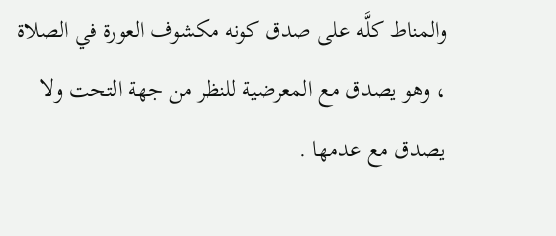والمناط كلَّه على صدق كونه مكشوف العورة في الصلاة ، وهو يصدق مع المعرضية للنظر من جهة التحت ولا يصدق مع عدمها .